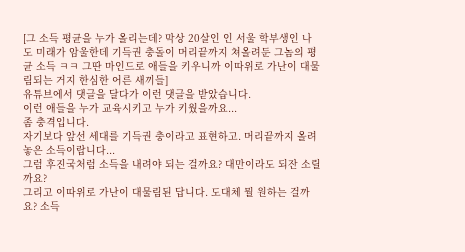[그 소득 평균을 누가 올리는데? 막상 20살인 인 서울 학부생인 나도 미래가 암울한데 기득권 충돌이 머리끝까지 쳐올려둔 그놈의 평균 소득 ㅋㅋ 그딴 마인드로 애들을 키우니까 이따위로 가난이 대물림되는 거지 한심한 어른 새끼들]
유튜브에서 댓글을 달다가 이런 댓글을 받았습니다.
이런 애들을 누가 교육시키고 누가 키웠을까요...
좀 충격입니다.
자기보다 앞선 세대를 기득권 충이라고 표현하고. 머리끝까지 올려놓은 소득이랍니다...
그럼 후진국처럼 소득을 내려야 되는 걸까요? 대만이라도 되잔 소릴까요?
그리고 이따위로 가난이 대물림된 답니다. 도대체 뭘 원하는 걸까요? 소득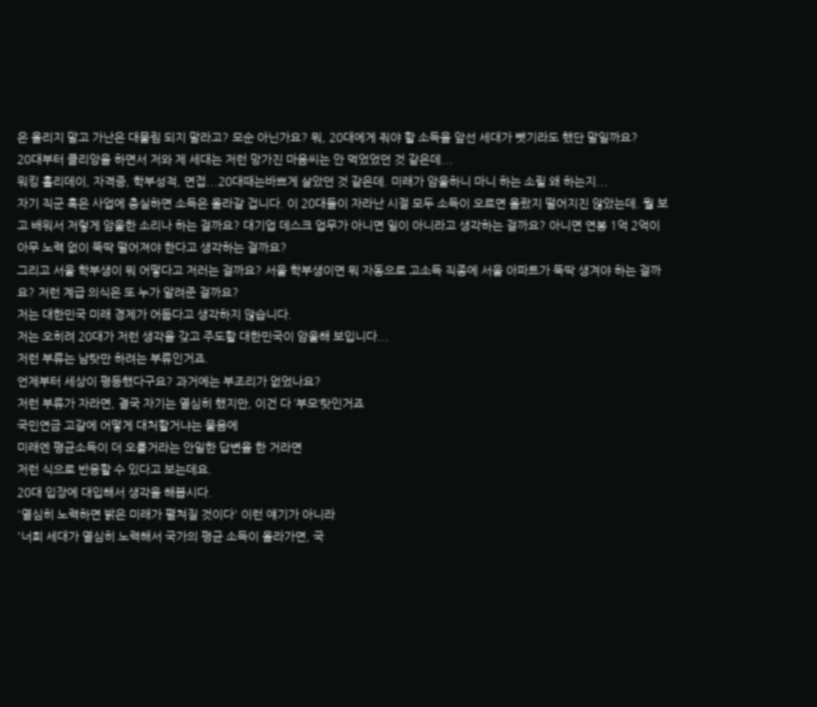은 올리지 말고 가난은 대물림 되지 말라고? 모순 아닌가요? 뭐, 20대에게 줘야 할 소득을 앞선 세대가 뺏기라도 했단 말일까요?
20대부터 클리앙을 하면서 저와 제 세대는 저런 망가진 마음씨는 안 먹었었던 것 같은데...
워킹 홀리데이, 자격증, 학부성적, 면접...20대때는바쁘게 살았던 것 같은데. 미래가 암울하니 마니 하는 소릴 왜 하는지...
자기 직군 혹은 사업에 충실하면 소득은 올라갈 겁니다. 이 20대들이 자라난 시절 모두 소득이 오르면 올랐지 떨어지진 않았는데. 뭘 보고 배워서 저렇게 암울한 소리나 하는 걸까요? 대기업 데스크 업무가 아니면 일이 아니라고 생각하는 걸까요? 아니면 연봉 1억 2억이 아무 노력 없이 뚝딱 떨어져야 한다고 생각하는 걸까요?
그리고 서울 학부생이 뭐 어떻다고 저러는 걸까요? 서울 학부생이면 뭐 자동으로 고소득 직종에 서울 아파트가 뚝딱 생겨야 하는 걸까요? 저런 계급 의식은 또 누가 알려준 걸까요?
저는 대한민국 미래 경제가 어둡다고 생각하지 않습니다.
저는 오히려 20대가 저런 생각을 갖고 주도할 대한민국이 암울해 보입니다...
저런 부류는 남탓만 하려는 부류인거죠.
언제부터 세상이 평등했다구요? 과거에는 부조리가 없었나요?
저런 부류가 자라면, 결국 자기는 열심히 했지만, 이건 다 ’부모‘탓인거죠
국민연금 고갈에 어떻게 대처할거냐는 물음에
미래엔 평균소득이 더 오를거라는 안일한 답변을 한 거라면
저런 식으로 반응할 수 있다고 보는데요.
20대 입장에 대입해서 생각을 해봅시다.
'열심히 노력하면 밝은 미래가 펼쳐질 것이다' 이런 얘기가 아니라
'너희 세대가 열심히 노력해서 국가의 평균 소득이 올라가면, 국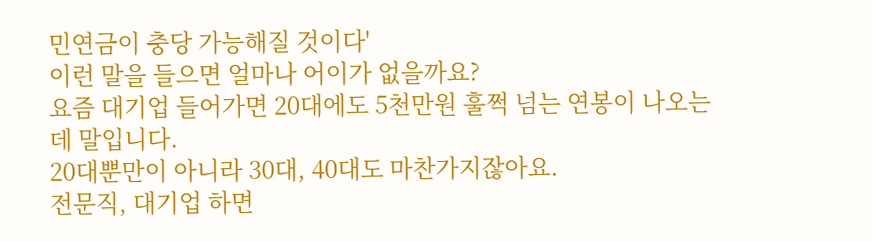민연금이 충당 가능해질 것이다'
이런 말을 들으면 얼마나 어이가 없을까요?
요즘 대기업 들어가면 20대에도 5천만원 훌쩍 넘는 연봉이 나오는데 말입니다.
20대뿐만이 아니라 30대, 40대도 마찬가지잖아요.
전문직, 대기업 하면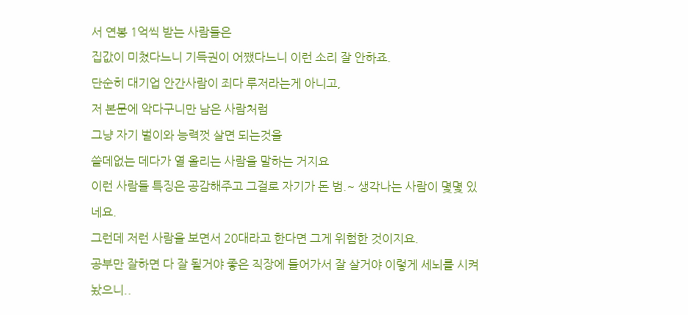서 연봉 1억씩 받는 사람들은
집값이 미쳤다느니 기득권이 어쨌다느니 이런 소리 잘 안하죠.
단순히 대기업 안간사람이 죄다 루저라는게 아니고,
저 본문에 악다구니만 남은 사람처럼
그냥 자기 벌이와 능력껏 살면 되는것을
쓸데없는 데다가 열 올리는 사람을 말하는 거지요
이런 사람들 특징은 공감해주고 그걸로 자기가 돈 범.~ 생각나는 사람이 몇몇 있네요.
그런데 저런 사람을 보면서 20대라고 한다면 그게 위험한 것이지요.
공부만 잘하면 다 잘 될거야 좋은 직장에 들어가서 잘 살거야 이렇게 세뇌를 시켜놨으니..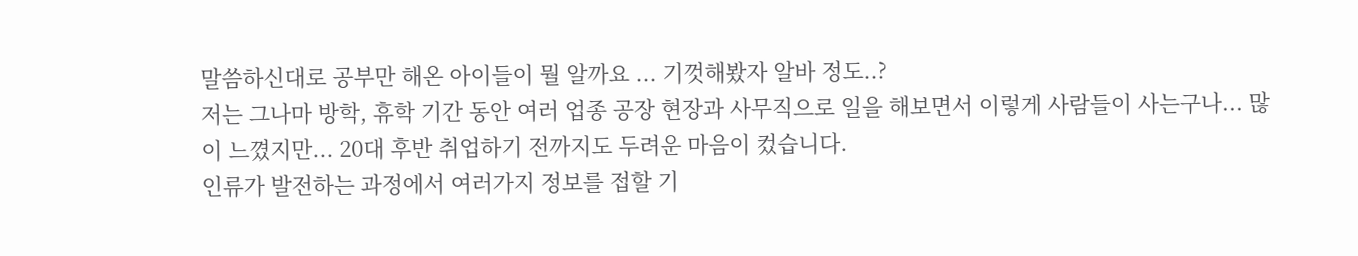말씀하신대로 공부만 해온 아이들이 뭘 알까요 ... 기껏해봤자 알바 정도..?
저는 그나마 방학, 휴학 기간 동안 여러 업종 공장 현장과 사무직으로 일을 해보면서 이렇게 사람들이 사는구나... 많이 느꼈지만... 20대 후반 취업하기 전까지도 두려운 마음이 컸습니다.
인류가 발전하는 과정에서 여러가지 정보를 접할 기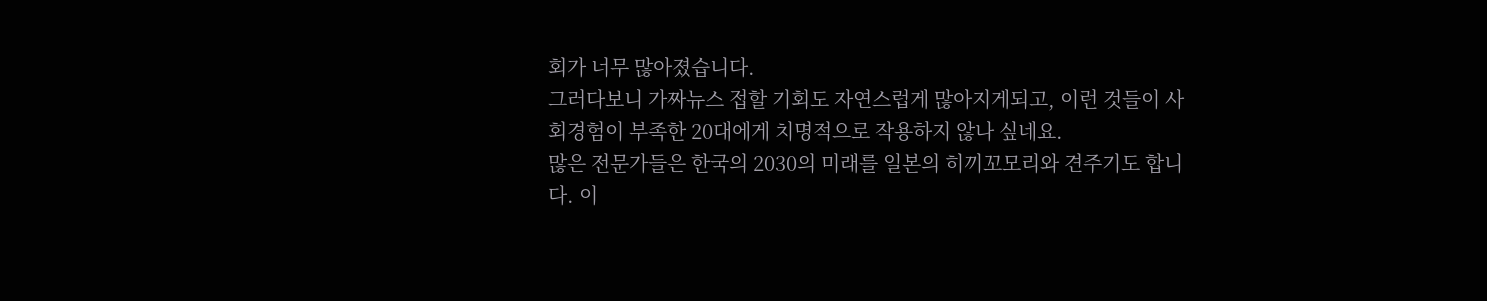회가 너무 많아졌습니다.
그러다보니 가짜뉴스 접할 기회도 자연스럽게 많아지게되고, 이런 것들이 사회경험이 부족한 20대에게 치명적으로 작용하지 않나 싶네요.
많은 전문가들은 한국의 2030의 미래를 일본의 히끼꼬모리와 견주기도 합니다. 이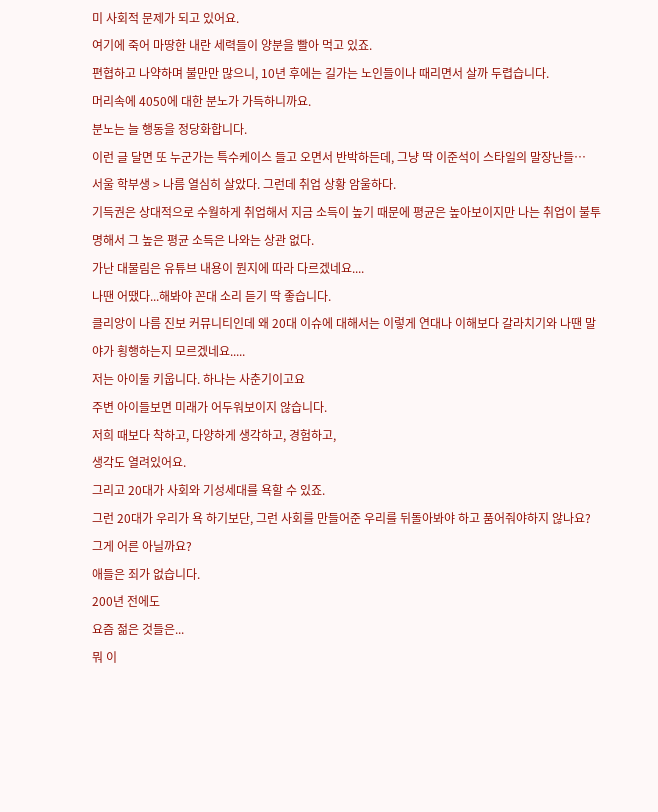미 사회적 문제가 되고 있어요.
여기에 죽어 마땅한 내란 세력들이 양분을 빨아 먹고 있죠.
편협하고 나약하며 불만만 많으니, 10년 후에는 길가는 노인들이나 때리면서 살까 두렵습니다.
머리속에 4050에 대한 분노가 가득하니까요.
분노는 늘 행동을 정당화합니다.
이런 글 달면 또 누군가는 특수케이스 들고 오면서 반박하든데, 그냥 딱 이준석이 스타일의 말장난들…
서울 학부생 > 나름 열심히 살았다. 그런데 취업 상황 암울하다.
기득권은 상대적으로 수월하게 취업해서 지금 소득이 높기 때문에 평균은 높아보이지만 나는 취업이 불투명해서 그 높은 평균 소득은 나와는 상관 없다.
가난 대물림은 유튜브 내용이 뭔지에 따라 다르겠네요....
나땐 어땠다...해봐야 꼰대 소리 듣기 딱 좋습니다.
클리앙이 나름 진보 커뮤니티인데 왜 20대 이슈에 대해서는 이렇게 연대나 이해보다 갈라치기와 나땐 말야가 횡행하는지 모르겠네요.....
저는 아이둘 키웁니다. 하나는 사춘기이고요
주변 아이들보면 미래가 어두워보이지 않습니다.
저희 때보다 착하고, 다양하게 생각하고, 경험하고,
생각도 열려있어요.
그리고 20대가 사회와 기성세대를 욕할 수 있죠.
그런 20대가 우리가 욕 하기보단, 그런 사회를 만들어준 우리를 뒤돌아봐야 하고 품어줘야하지 않나요?
그게 어른 아닐까요?
애들은 죄가 없습니다.
200년 전에도
요즘 젊은 것들은...
뭐 이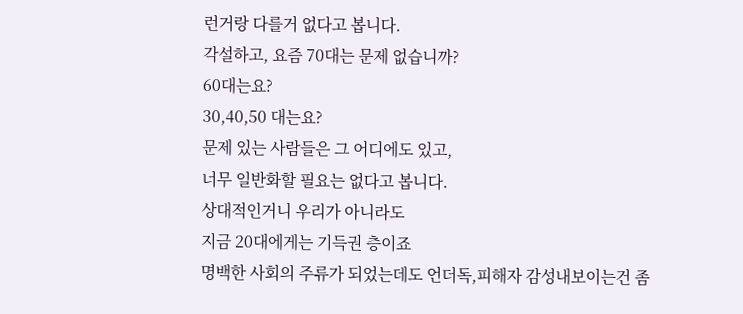런거랑 다를거 없다고 봅니다.
각설하고, 요즘 70대는 문제 없습니까?
60대는요?
30,40,50 대는요?
문제 있는 사람들은 그 어디에도 있고,
너무 일반화할 필요는 없다고 봅니다.
상대적인거니 우리가 아니라도
지금 20대에게는 기득권 층이죠
명백한 사회의 주류가 되었는데도 언더독,피해자 감성내보이는건 좀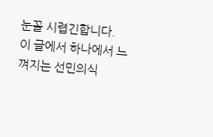눈꼴 시렵긴합니다.
이 글에서 하나에서 느껴지는 선민의식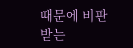때문에 비판받는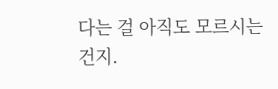다는 걸 아직도 모르시는건지.